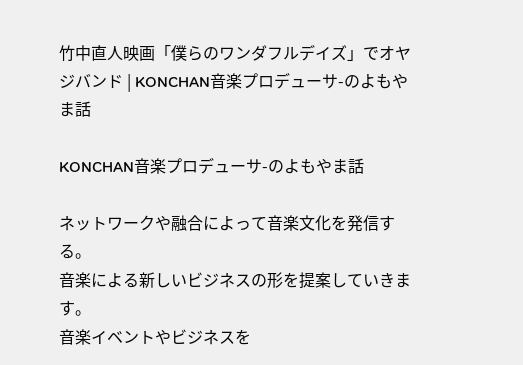竹中直人映画「僕らのワンダフルデイズ」でオヤジバンド | KONCHAN音楽プロデューサ-のよもやま話

KONCHAN音楽プロデューサ-のよもやま話

ネットワークや融合によって音楽文化を発信する。
音楽による新しいビジネスの形を提案していきます。
音楽イベントやビジネスを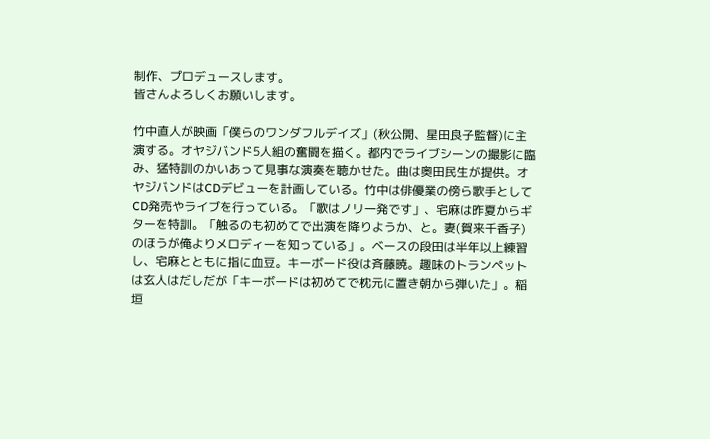制作、プロデュースします。
皆さんよろしくお願いします。

竹中直人が映画「僕らのワンダフルデイズ」(秋公開、星田良子監督)に主演する。オヤジバンド5人組の奮闘を描く。都内でライブシーンの撮影に臨み、猛特訓のかいあって見事な演奏を聴かせた。曲は奥田民生が提供。オヤジバンドはCDデビューを計画している。竹中は俳優業の傍ら歌手としてCD発売やライブを行っている。「歌はノリ一発です」、宅麻は昨夏からギターを特訓。「触るのも初めてで出演を降りようか、と。妻(賀来千香子)のほうが俺よりメロディーを知っている」。ベースの段田は半年以上練習し、宅麻とともに指に血豆。キーボード役は斉藤暁。趣味のトランペットは玄人はだしだが「キーボードは初めてで枕元に置き朝から弾いた」。稲垣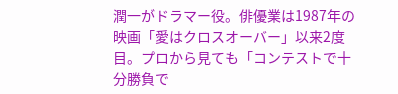潤一がドラマー役。俳優業は1987年の映画「愛はクロスオーバー」以来2度目。プロから見ても「コンテストで十分勝負で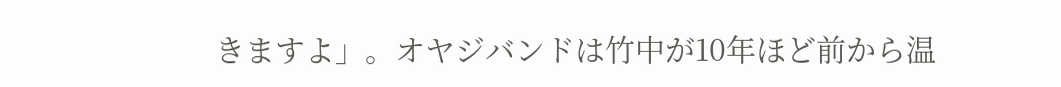きますよ」。オヤジバンドは竹中が10年ほど前から温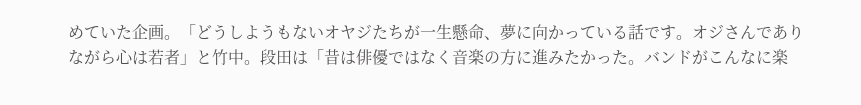めていた企画。「どうしようもないオヤジたちが一生懸命、夢に向かっている話です。オジさんでありながら心は若者」と竹中。段田は「昔は俳優ではなく音楽の方に進みたかった。バンドがこんなに楽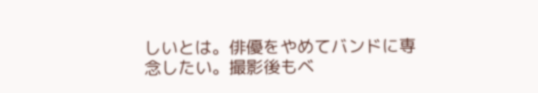しいとは。俳優をやめてバンドに専念したい。撮影後もベ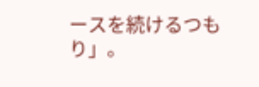ースを続けるつもり」。